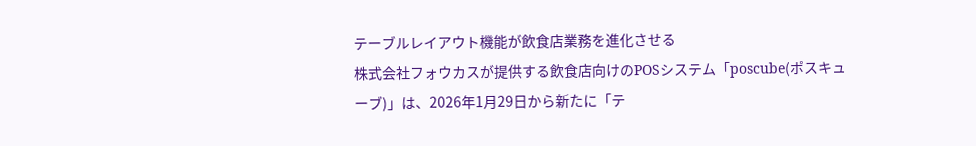テーブルレイアウト機能が飲食店業務を進化させる
株式会社フォウカスが提供する飲食店向けのPOSシステム「poscube(ポスキューブ)」は、2026年1月29日から新たに「テ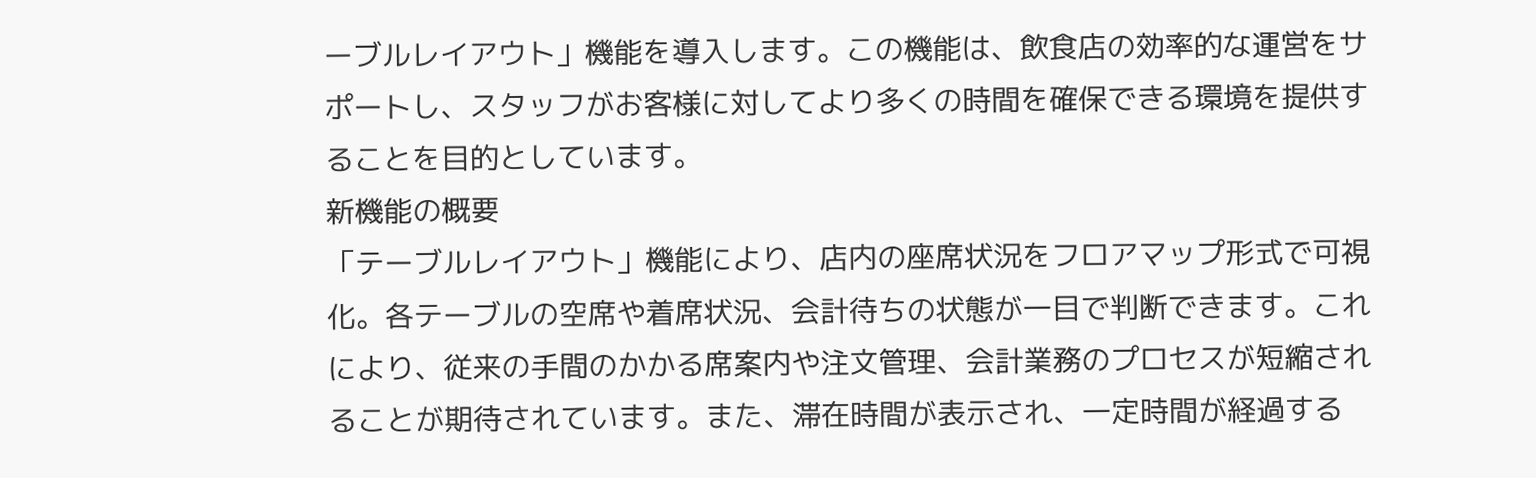ーブルレイアウト」機能を導入します。この機能は、飲食店の効率的な運営をサポートし、スタッフがお客様に対してより多くの時間を確保できる環境を提供することを目的としています。
新機能の概要
「テーブルレイアウト」機能により、店内の座席状況をフロアマップ形式で可視化。各テーブルの空席や着席状況、会計待ちの状態が一目で判断できます。これにより、従来の手間のかかる席案内や注文管理、会計業務のプロセスが短縮されることが期待されています。また、滞在時間が表示され、一定時間が経過する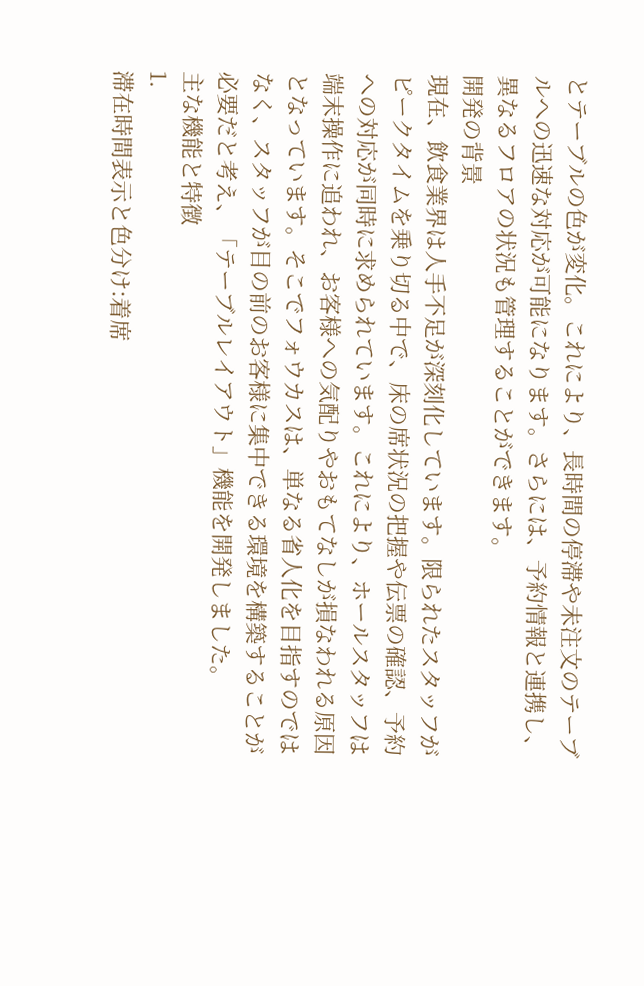とテーブルの色が変化。これにより、長時間の停滞や未注文のテーブルへの迅速な対応が可能になります。さらには、予約情報と連携し、異なるフロアの状況も管理することができます。
開発の背景
現在、飲食業界は人手不足が深刻化しています。限られたスタッフがピークタイムを乗り切る中で、床の席状況の把握や伝票の確認、予約への対応が同時に求められています。これにより、ホールスタッフは端末操作に追われ、お客様への気配りやおもてなしが損なわれる原因となっています。そこでフォウカスは、単なる省人化を目指すのではなく、スタッフが目の前のお客様に集中できる環境を構築することが必要だと考え、「テーブルレイアウト」機能を開発しました。
主な機能と特徴
1.
滞在時間表示と色分け:着席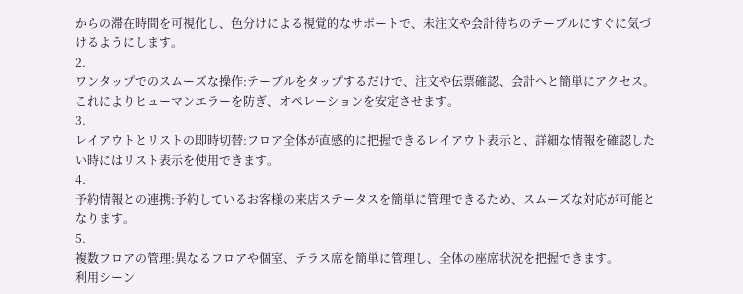からの滞在時間を可視化し、色分けによる視覚的なサポートで、未注文や会計待ちのテーブルにすぐに気づけるようにします。
2.
ワンタップでのスムーズな操作:テーブルをタップするだけで、注文や伝票確認、会計へと簡単にアクセス。これによりヒューマンエラーを防ぎ、オペレーションを安定させます。
3.
レイアウトとリストの即時切替:フロア全体が直感的に把握できるレイアウト表示と、詳細な情報を確認したい時にはリスト表示を使用できます。
4.
予約情報との連携:予約しているお客様の来店ステータスを簡単に管理できるため、スムーズな対応が可能となります。
5.
複数フロアの管理:異なるフロアや個室、テラス席を簡単に管理し、全体の座席状況を把握できます。
利用シーン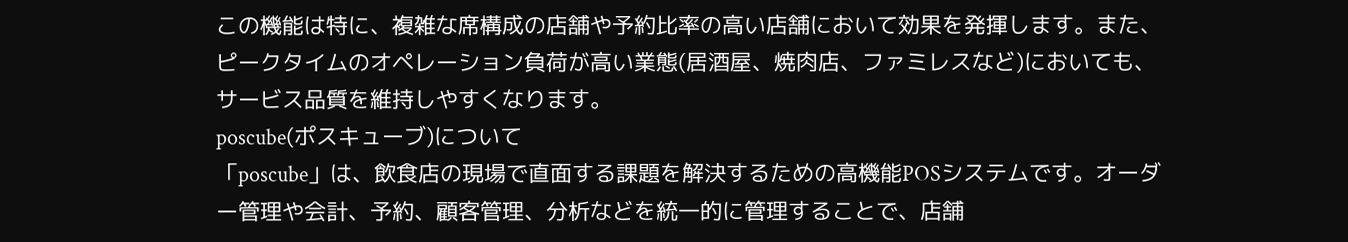この機能は特に、複雑な席構成の店舗や予約比率の高い店舗において効果を発揮します。また、ピークタイムのオペレーション負荷が高い業態(居酒屋、焼肉店、ファミレスなど)においても、サービス品質を維持しやすくなります。
poscube(ポスキューブ)について
「poscube」は、飲食店の現場で直面する課題を解決するための高機能POSシステムです。オーダー管理や会計、予約、顧客管理、分析などを統一的に管理することで、店舗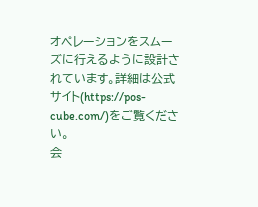オペレーションをスムーズに行えるように設計されています。詳細は公式サイト(https://pos-cube.com/)をご覧ください。
会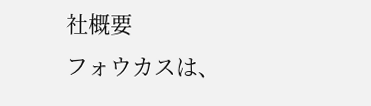社概要
フォウカスは、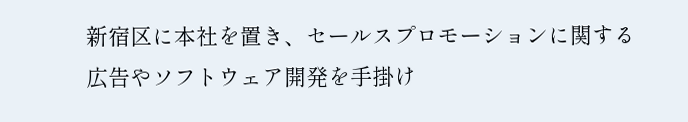新宿区に本社を置き、セールスプロモーションに関する広告やソフトウェア開発を手掛け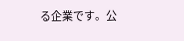る企業です。公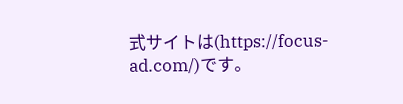式サイトは(https://focus-ad.com/)です。